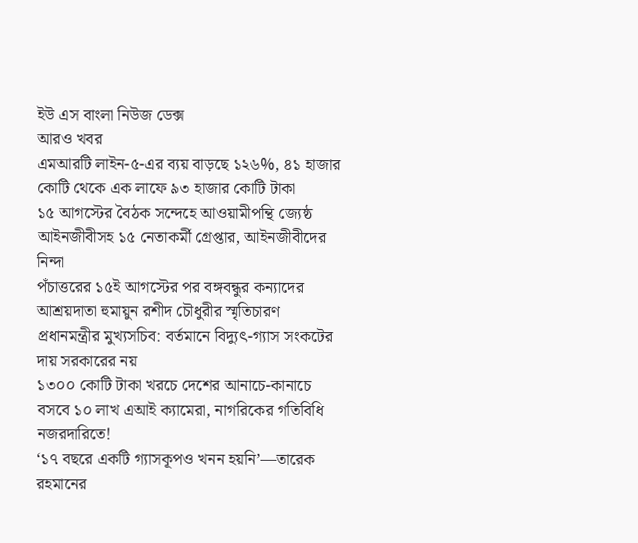ইউ এস বাংলা নিউজ ডেক্স
আরও খবর
এমআরটি লাইন-৫-এর ব্যয় বাড়ছে ১২৬%, ৪১ হাজার কোটি থেকে এক লাফে ৯৩ হাজার কোটি টাকা
১৫ আগস্টের বৈঠক সন্দেহে আওয়ামীপন্থি জ্যেষ্ঠ আইনজীবীসহ ১৫ নেতাকর্মী গ্রেপ্তার, আইনজীবীদের নিন্দা
পঁচাত্তরের ১৫ই আগস্টের পর বঙ্গবন্ধুর কন্যাদের আশ্রয়দাতা হুমায়ুন রশীদ চৌধুরীর স্মৃতিচারণ
প্রধানমন্ত্রীর মুখ্যসচিব: বর্তমানে বিদ্যুৎ-গ্যাস সংকটের দায় সরকারের নয়
১৩০০ কোটি টাকা খরচে দেশের আনাচে-কানাচে বসবে ১০ লাখ এআই ক্যামেরা, নাগরিকের গতিবিধি নজরদারিতে!
‘১৭ বছরে একটি গ্যাসকূপও খনন হয়নি’—তারেক রহমানের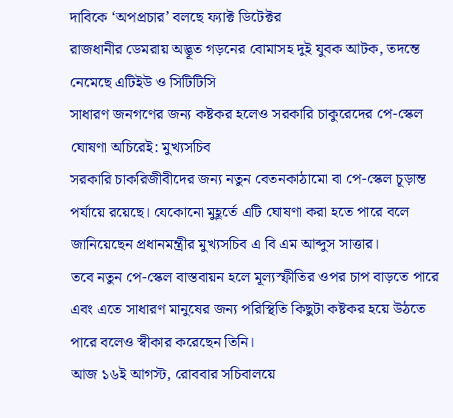দাবিকে ‘অপপ্রচার’ বলছে ফ্যাক্ট ডিটেক্টর
রাজধানীর ডেমরায় অদ্ভূত গড়নের বোমাসহ দুই যুবক আটক, তদন্তে নেমেছে এটিইউ ও সিটিটিসি
সাধারণ জনগণের জন্য কষ্টকর হলেও সরকারি চাকুরেদের পে-স্কেল ঘোষণা অচিরেই: মুখ্যসচিব
সরকারি চাকরিজীবীদের জন্য নতুন বেতনকাঠামো বা পে-স্কেল চূড়ান্ত পর্যায়ে রয়েছে। যেকোনো মুহূর্তে এটি ঘোষণা করা হতে পারে বলে জানিয়েছেন প্রধানমন্ত্রীর মুখ্যসচিব এ বি এম আব্দুস সাত্তার।
তবে নতুন পে-স্কেল বাস্তবায়ন হলে মূল্যস্ফীতির ওপর চাপ বাড়তে পারে এবং এতে সাধারণ মানুষের জন্য পরিস্থিতি কিছুটা কষ্টকর হয়ে উঠতে পারে বলেও স্বীকার করেছেন তিনি।
আজ ১৬ই আগস্ট, রোববার সচিবালয়ে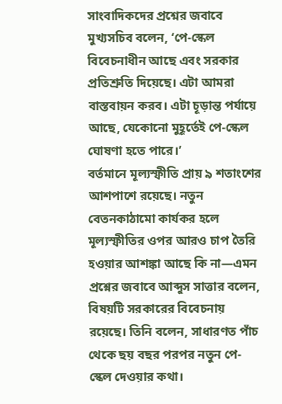সাংবাদিকদের প্রশ্নের জবাবে মুখ্যসচিব বলেন, ‘পে-স্কেল বিবেচনাধীন আছে এবং সরকার প্রতিশ্রুতি দিয়েছে। এটা আমরা বাস্তবায়ন করব। এটা চূড়ান্ত পর্যায়ে আছে, যেকোনো মুহূর্তেই পে-স্কেল ঘোষণা হতে পারে।’
বর্তমানে মূল্যস্ফীতি প্রায় ৯ শতাংশের আশপাশে রয়েছে। নতুন বেতনকাঠামো কার্যকর হলে মূল্যস্ফীতির ওপর আরও চাপ তৈরি হওয়ার আশঙ্কা আছে কি না—এমন
প্রশ্নের জবাবে আব্দুস সাত্তার বলেন, বিষয়টি সরকারের বিবেচনায় রয়েছে। তিনি বলেন, সাধারণত পাঁচ থেকে ছয় বছর পরপর নতুন পে-স্কেল দেওয়ার কথা।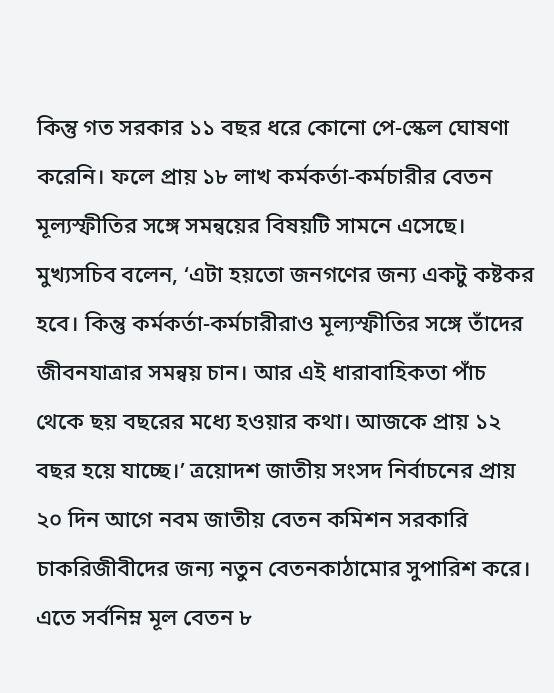কিন্তু গত সরকার ১১ বছর ধরে কোনো পে-স্কেল ঘোষণা করেনি। ফলে প্রায় ১৮ লাখ কর্মকর্তা-কর্মচারীর বেতন মূল্যস্ফীতির সঙ্গে সমন্বয়ের বিষয়টি সামনে এসেছে। মুখ্যসচিব বলেন, ‘এটা হয়তো জনগণের জন্য একটু কষ্টকর হবে। কিন্তু কর্মকর্তা-কর্মচারীরাও মূল্যস্ফীতির সঙ্গে তাঁদের জীবনযাত্রার সমন্বয় চান। আর এই ধারাবাহিকতা পাঁচ থেকে ছয় বছরের মধ্যে হওয়ার কথা। আজকে প্রায় ১২ বছর হয়ে যাচ্ছে।’ ত্রয়োদশ জাতীয় সংসদ নির্বাচনের প্রায় ২০ দিন আগে নবম জাতীয় বেতন কমিশন সরকারি চাকরিজীবীদের জন্য নতুন বেতনকাঠামোর সুপারিশ করে। এতে সর্বনিম্ন মূল বেতন ৮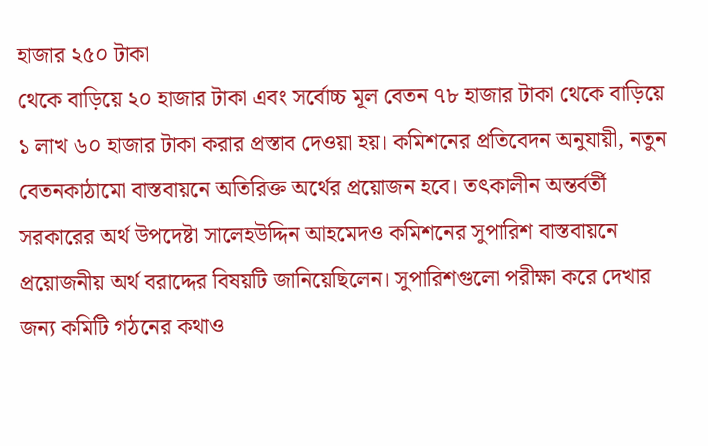হাজার ২৫০ টাকা
থেকে বাড়িয়ে ২০ হাজার টাকা এবং সর্বোচ্চ মূল বেতন ৭৮ হাজার টাকা থেকে বাড়িয়ে ১ লাখ ৬০ হাজার টাকা করার প্রস্তাব দেওয়া হয়। কমিশনের প্রতিবেদন অনুযায়ী, নতুন বেতনকাঠামো বাস্তবায়নে অতিরিক্ত অর্থের প্রয়োজন হবে। তৎকালীন অন্তর্বর্তী সরকারের অর্থ উপদেষ্টা সালেহউদ্দিন আহমেদও কমিশনের সুপারিশ বাস্তবায়নে প্রয়োজনীয় অর্থ বরাদ্দের বিষয়টি জানিয়েছিলেন। সুপারিশগুলো পরীক্ষা করে দেখার জন্য কমিটি গঠনের কথাও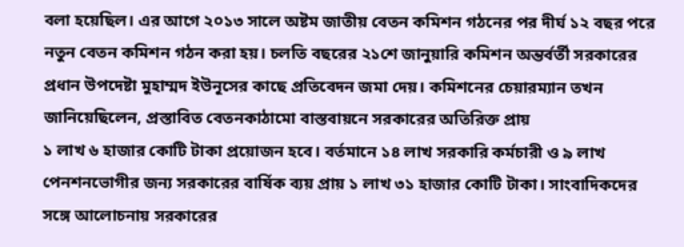বলা হয়েছিল। এর আগে ২০১৩ সালে অষ্টম জাতীয় বেতন কমিশন গঠনের পর দীর্ঘ ১২ বছর পরে নতুন বেতন কমিশন গঠন করা হয়। চলতি বছরের ২১শে জানুয়ারি কমিশন অন্তর্বর্তী সরকারের প্রধান উপদেষ্টা মুহাম্মদ ইউনূসের কাছে প্রতিবেদন জমা দেয়। কমিশনের চেয়ারম্যান তখন জানিয়েছিলেন, প্রস্তাবিত বেতনকাঠামো বাস্তবায়নে সরকারের অতিরিক্ত প্রায়
১ লাখ ৬ হাজার কোটি টাকা প্রয়োজন হবে। বর্তমানে ১৪ লাখ সরকারি কর্মচারী ও ৯ লাখ পেনশনভোগীর জন্য সরকারের বার্ষিক ব্যয় প্রায় ১ লাখ ৩১ হাজার কোটি টাকা। সাংবাদিকদের সঙ্গে আলোচনায় সরকারের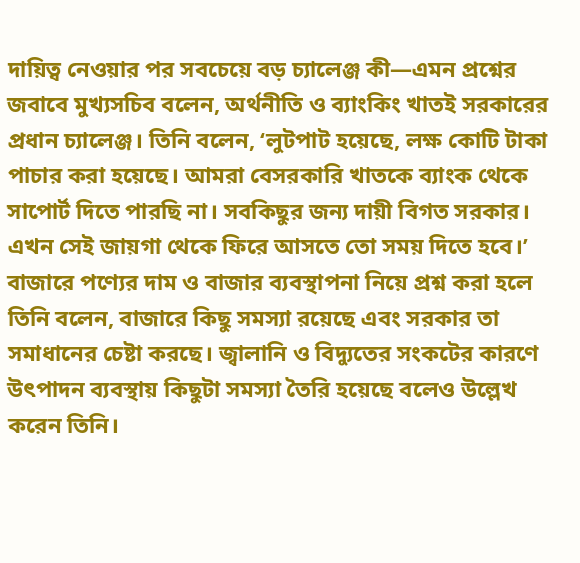দায়িত্ব নেওয়ার পর সবচেয়ে বড় চ্যালেঞ্জ কী—এমন প্রশ্নের জবাবে মুখ্যসচিব বলেন, অর্থনীতি ও ব্যাংকিং খাতই সরকারের প্রধান চ্যালেঞ্জ। তিনি বলেন, ‘লুটপাট হয়েছে, লক্ষ কোটি টাকা পাচার করা হয়েছে। আমরা বেসরকারি খাতকে ব্যাংক থেকে সাপোর্ট দিতে পারছি না। সবকিছুর জন্য দায়ী বিগত সরকার। এখন সেই জায়গা থেকে ফিরে আসতে তো সময় দিতে হবে।’ বাজারে পণ্যের দাম ও বাজার ব্যবস্থাপনা নিয়ে প্রশ্ন করা হলে তিনি বলেন, বাজারে কিছু সমস্যা রয়েছে এবং সরকার তা
সমাধানের চেষ্টা করছে। জ্বালানি ও বিদ্যুতের সংকটের কারণে উৎপাদন ব্যবস্থায় কিছুটা সমস্যা তৈরি হয়েছে বলেও উল্লেখ করেন তিনি।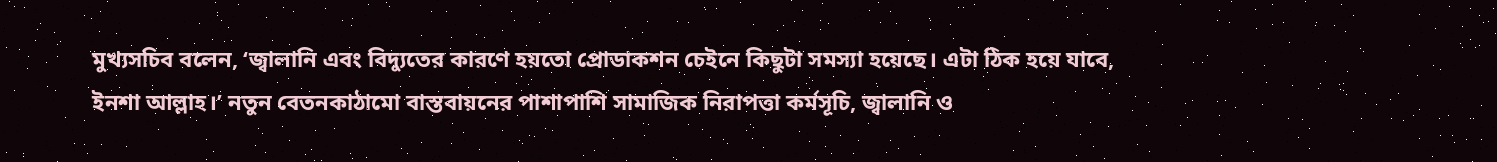মুখ্যসচিব বলেন, ‘জ্বালানি এবং বিদ্যুতের কারণে হয়তো প্রোডাকশন চেইনে কিছুটা সমস্যা হয়েছে। এটা ঠিক হয়ে যাবে, ইনশা আল্লাহ।’ নতুন বেতনকাঠামো বাস্তবায়নের পাশাপাশি সামাজিক নিরাপত্তা কর্মসূচি, জ্বালানি ও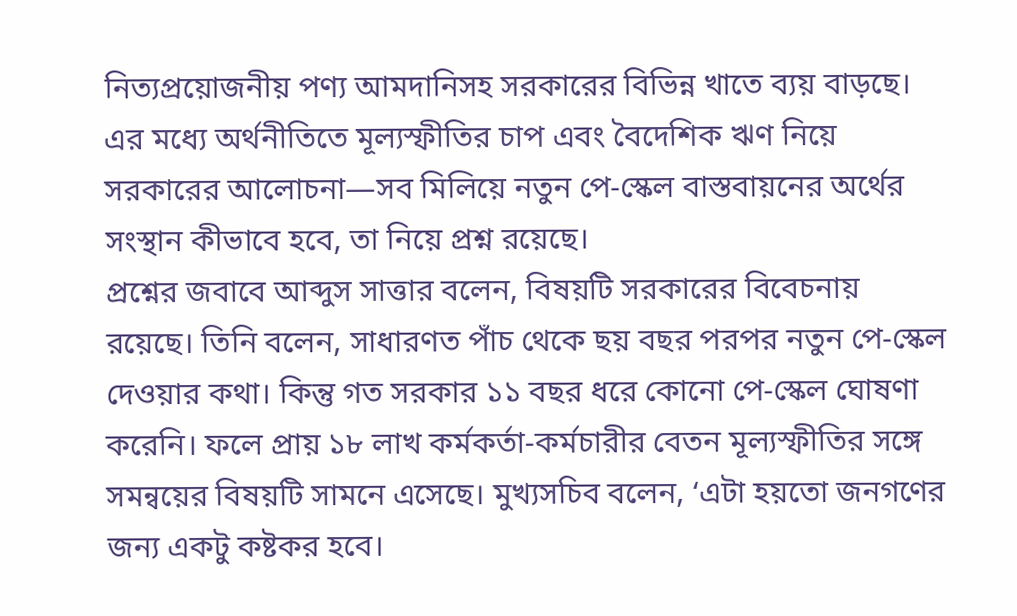নিত্যপ্রয়োজনীয় পণ্য আমদানিসহ সরকারের বিভিন্ন খাতে ব্যয় বাড়ছে। এর মধ্যে অর্থনীতিতে মূল্যস্ফীতির চাপ এবং বৈদেশিক ঋণ নিয়ে সরকারের আলোচনা—সব মিলিয়ে নতুন পে-স্কেল বাস্তবায়নের অর্থের সংস্থান কীভাবে হবে, তা নিয়ে প্রশ্ন রয়েছে।
প্রশ্নের জবাবে আব্দুস সাত্তার বলেন, বিষয়টি সরকারের বিবেচনায় রয়েছে। তিনি বলেন, সাধারণত পাঁচ থেকে ছয় বছর পরপর নতুন পে-স্কেল দেওয়ার কথা। কিন্তু গত সরকার ১১ বছর ধরে কোনো পে-স্কেল ঘোষণা করেনি। ফলে প্রায় ১৮ লাখ কর্মকর্তা-কর্মচারীর বেতন মূল্যস্ফীতির সঙ্গে সমন্বয়ের বিষয়টি সামনে এসেছে। মুখ্যসচিব বলেন, ‘এটা হয়তো জনগণের জন্য একটু কষ্টকর হবে।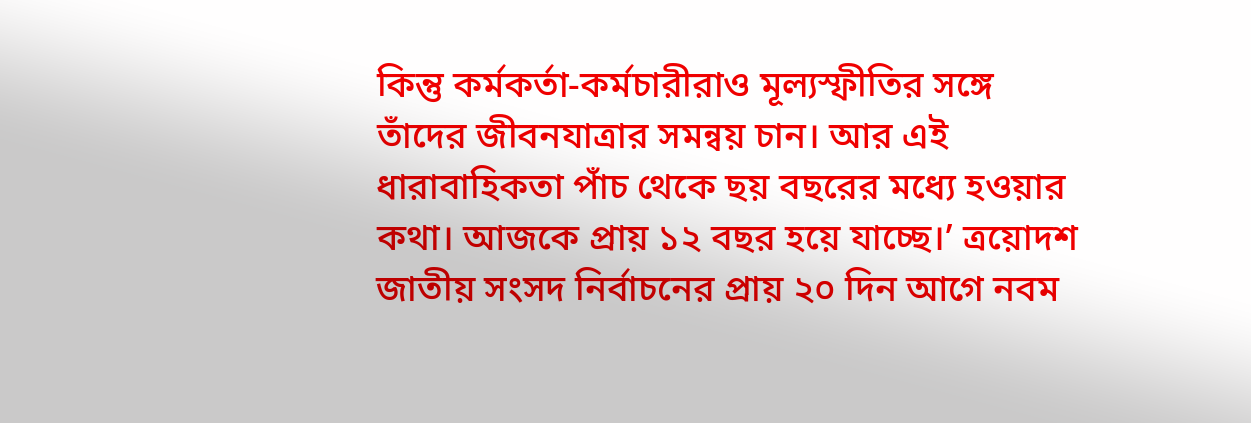কিন্তু কর্মকর্তা-কর্মচারীরাও মূল্যস্ফীতির সঙ্গে তাঁদের জীবনযাত্রার সমন্বয় চান। আর এই ধারাবাহিকতা পাঁচ থেকে ছয় বছরের মধ্যে হওয়ার কথা। আজকে প্রায় ১২ বছর হয়ে যাচ্ছে।’ ত্রয়োদশ জাতীয় সংসদ নির্বাচনের প্রায় ২০ দিন আগে নবম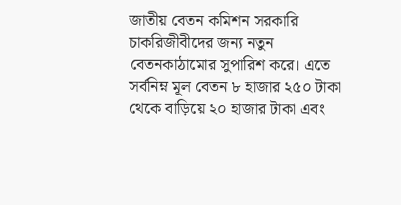জাতীয় বেতন কমিশন সরকারি চাকরিজীবীদের জন্য নতুন বেতনকাঠামোর সুপারিশ করে। এতে সর্বনিম্ন মূল বেতন ৮ হাজার ২৫০ টাকা
থেকে বাড়িয়ে ২০ হাজার টাকা এবং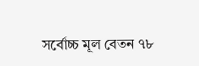সর্বোচ্চ মূল বেতন ৭৮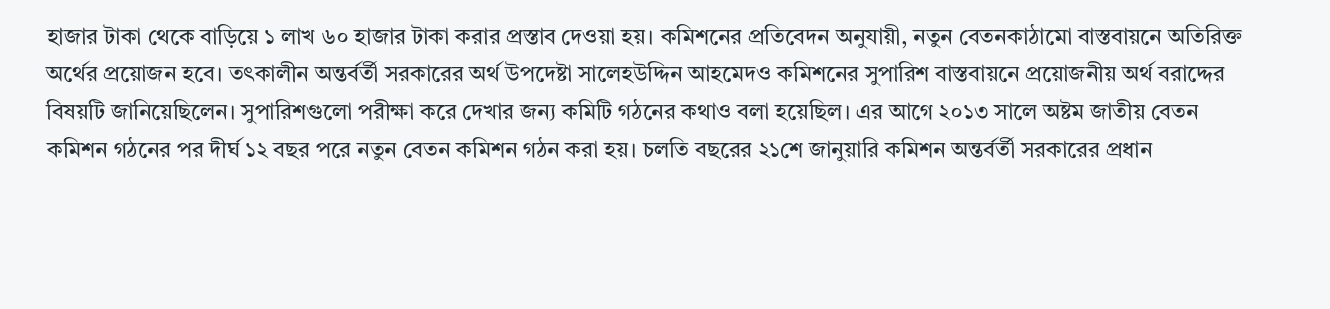হাজার টাকা থেকে বাড়িয়ে ১ লাখ ৬০ হাজার টাকা করার প্রস্তাব দেওয়া হয়। কমিশনের প্রতিবেদন অনুযায়ী, নতুন বেতনকাঠামো বাস্তবায়নে অতিরিক্ত অর্থের প্রয়োজন হবে। তৎকালীন অন্তর্বর্তী সরকারের অর্থ উপদেষ্টা সালেহউদ্দিন আহমেদও কমিশনের সুপারিশ বাস্তবায়নে প্রয়োজনীয় অর্থ বরাদ্দের বিষয়টি জানিয়েছিলেন। সুপারিশগুলো পরীক্ষা করে দেখার জন্য কমিটি গঠনের কথাও বলা হয়েছিল। এর আগে ২০১৩ সালে অষ্টম জাতীয় বেতন কমিশন গঠনের পর দীর্ঘ ১২ বছর পরে নতুন বেতন কমিশন গঠন করা হয়। চলতি বছরের ২১শে জানুয়ারি কমিশন অন্তর্বর্তী সরকারের প্রধান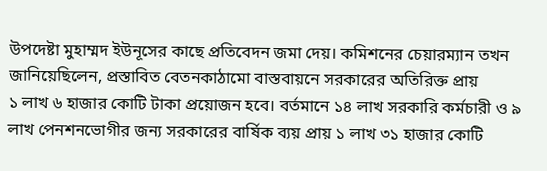উপদেষ্টা মুহাম্মদ ইউনূসের কাছে প্রতিবেদন জমা দেয়। কমিশনের চেয়ারম্যান তখন জানিয়েছিলেন, প্রস্তাবিত বেতনকাঠামো বাস্তবায়নে সরকারের অতিরিক্ত প্রায়
১ লাখ ৬ হাজার কোটি টাকা প্রয়োজন হবে। বর্তমানে ১৪ লাখ সরকারি কর্মচারী ও ৯ লাখ পেনশনভোগীর জন্য সরকারের বার্ষিক ব্যয় প্রায় ১ লাখ ৩১ হাজার কোটি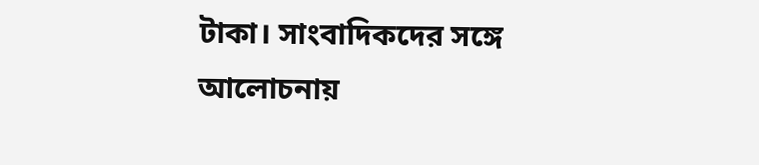টাকা। সাংবাদিকদের সঙ্গে আলোচনায়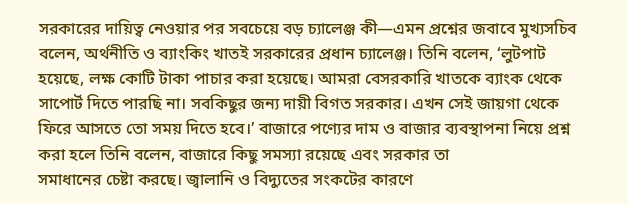সরকারের দায়িত্ব নেওয়ার পর সবচেয়ে বড় চ্যালেঞ্জ কী—এমন প্রশ্নের জবাবে মুখ্যসচিব বলেন, অর্থনীতি ও ব্যাংকিং খাতই সরকারের প্রধান চ্যালেঞ্জ। তিনি বলেন, ‘লুটপাট হয়েছে, লক্ষ কোটি টাকা পাচার করা হয়েছে। আমরা বেসরকারি খাতকে ব্যাংক থেকে সাপোর্ট দিতে পারছি না। সবকিছুর জন্য দায়ী বিগত সরকার। এখন সেই জায়গা থেকে ফিরে আসতে তো সময় দিতে হবে।’ বাজারে পণ্যের দাম ও বাজার ব্যবস্থাপনা নিয়ে প্রশ্ন করা হলে তিনি বলেন, বাজারে কিছু সমস্যা রয়েছে এবং সরকার তা
সমাধানের চেষ্টা করছে। জ্বালানি ও বিদ্যুতের সংকটের কারণে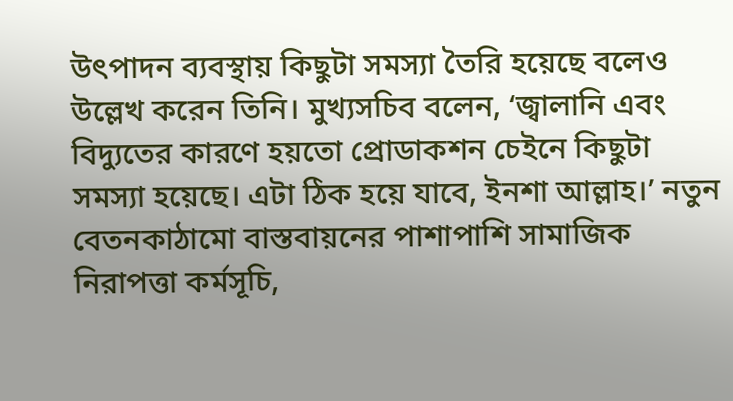উৎপাদন ব্যবস্থায় কিছুটা সমস্যা তৈরি হয়েছে বলেও উল্লেখ করেন তিনি। মুখ্যসচিব বলেন, ‘জ্বালানি এবং বিদ্যুতের কারণে হয়তো প্রোডাকশন চেইনে কিছুটা সমস্যা হয়েছে। এটা ঠিক হয়ে যাবে, ইনশা আল্লাহ।’ নতুন বেতনকাঠামো বাস্তবায়নের পাশাপাশি সামাজিক নিরাপত্তা কর্মসূচি,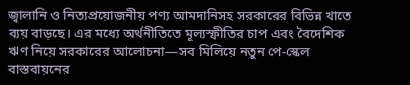জ্বালানি ও নিত্যপ্রয়োজনীয় পণ্য আমদানিসহ সরকারের বিভিন্ন খাতে ব্যয় বাড়ছে। এর মধ্যে অর্থনীতিতে মূল্যস্ফীতির চাপ এবং বৈদেশিক ঋণ নিয়ে সরকারের আলোচনা—সব মিলিয়ে নতুন পে-স্কেল বাস্তবায়নের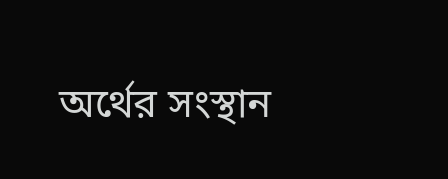অর্থের সংস্থান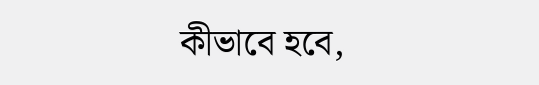কীভাবে হবে,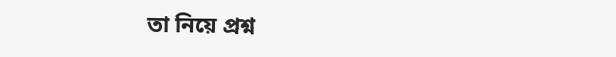তা নিয়ে প্রশ্ন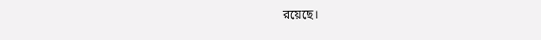রয়েছে।